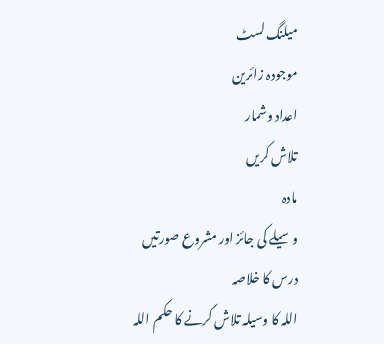میلنگ لسٹ
موجودہ زائرین
اعداد وشمار
تلاش کریں
مادہ
وسیلے کی جائز اور مشروع صورتیں
درس کا خلاصہ
اللہ کا وسیلہ تلاش کرنے کا حکم اللہ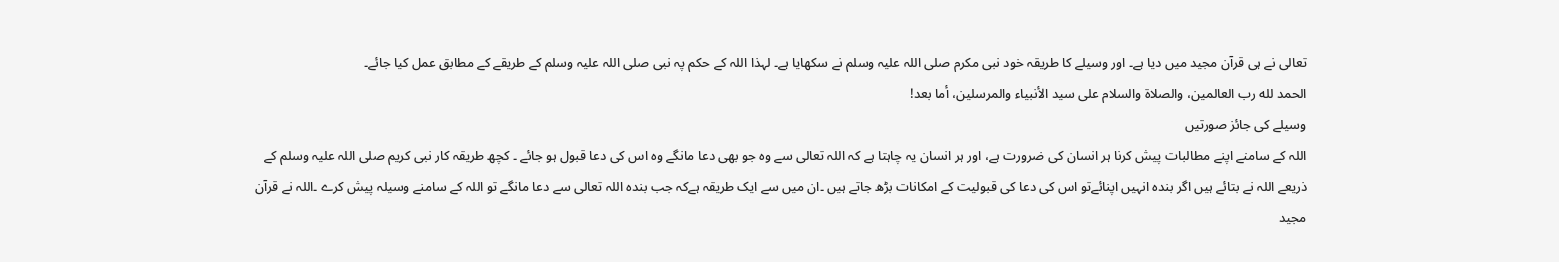تعالى نے ہی قرآن مجید میں دیا ہے۔ اور وسیلے کا طریقہ خود نبی مکرم صلى اللہ علیہ وسلم نے سکھایا ہے۔ لہذا اللہ کے حکم پہ نبی صلى اللہ علیہ وسلم کے طریقے کے مطابق عمل کیا جائے۔
الحمد لله رب العالمين، والصلاة والسلام على سيد الأنبياء والمرسلين، أما بعد!
وسیلے کی جائز صورتیں
اللہ کے سامنے اپنے مطالبات پیش کرنا ہر انسان کی ضرورت ہے، اور ہر انسان یہ چاہتا ہے کہ اللہ تعالى سے وہ جو بھی دعا مانگے وہ اس کی دعا قبول ہو جائے ۔ کچھ طریقہ کار نبی کریم صلى اللہ علیہ وسلم کے ذریعے اللہ نے بتائے ہیں اگر بندہ انہیں اپنائےتو اس کی دعا کی قبولیت کے امکانات بڑھ جاتے ہیں ۔ان میں سے ایک طریقہ ہےکہ جب بندہ اللہ تعالى سے دعا مانگے تو اللہ کے سامنے وسیلہ پیش کرے ۔اللہ نے قرآن مجید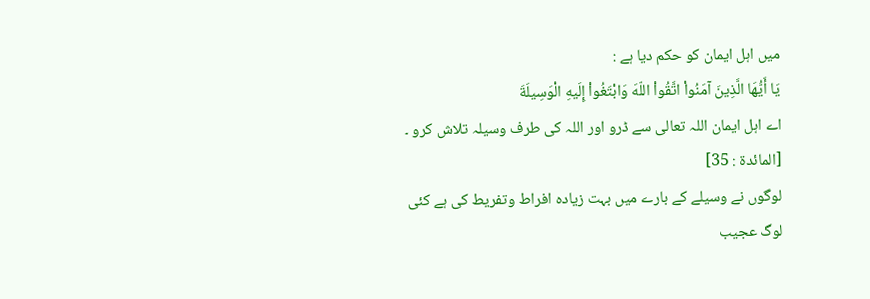میں اہل ایمان کو حکم دیا ہے :
يَا أَيُّهَا الَّذِينَ آمَنُواْ اتَّقُواْ اللّهَ وَابْتَغُواْ إِلَيهِ الْوَسِيلَةَ
اے اہل ایمان اللہ تعالى سے ڈرو اور اللہ کی طرف وسیلہ تلاش کرو ۔
[المائدة : 35]
لوگوں نے وسیلے کے بارے میں بہت زیادہ افراط وتفریط کی ہے کئی لوگ عجیب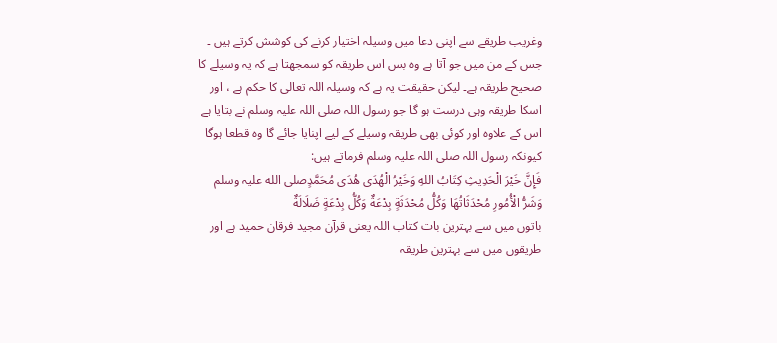وغریب طریقے سے اپنی دعا میں وسیلہ اختیار کرنے کی کوشش کرتے ہیں ۔ جس کے من میں جو آتا ہے وہ بس اس طریقہ کو سمجھتا ہے کہ یہ وسیلے کا صحیح طریقہ ہے۔ لیکن حقیقت یہ ہے کہ وسیلہ اللہ تعالى کا حکم ہے ، اور اسکا طریقہ وہی درست ہو گا جو رسول اللہ صلى اللہ علیہ وسلم نے بتایا ہے اس کے علاوہ اور کوئی بھی طریقہ وسیلے کے لیے اپنایا جائے گا وہ قطعا ہوگا کیونکہ رسول اللہ صلى اللہ علیہ وسلم فرماتے ہیں:
فَإِنَّ خَيْرَ الْحَدِيثِ كِتَابُ اللهِ وَخَيْرُ الْهُدَى هُدَى مُحَمَّدٍصلى الله علیہ وسلم وَشَرُّ الْأُمُورِ مُحْدَثَاتُهَا وَكُلُّ مُحْدَثَةٍ بِدْعَةٌ وَكُلُّ بِدْعَةٍ ضَلَالَةٌ
باتوں میں سے بہترین بات کتاب اللہ یعنی قرآن مجید فرقان حمید ہے اور طریقوں میں سے بہترین طریقہ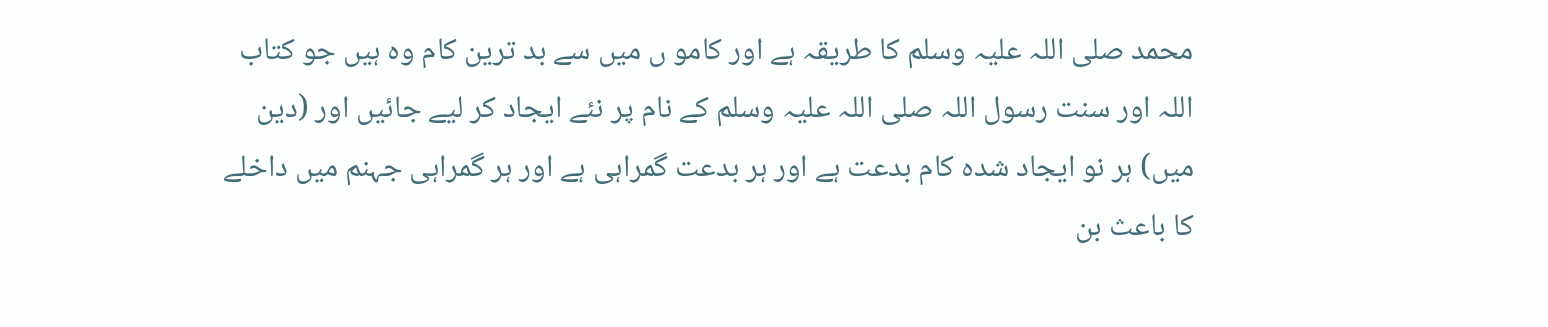محمد صلى اللہ علیہ وسلم کا طریقہ ہے اور کامو ں میں سے بد ترین کام وہ ہیں جو کتاب اللہ اور سنت رسول اللہ صلى اللہ علیہ وسلم کے نام پر نئے ایجاد کر لیے جائیں اور (دین میں) ہر نو ایجاد شدہ کام بدعت ہے اور ہر بدعت گمراہی ہے اور ہر گمراہی جہنم میں داخلے کا باعث بن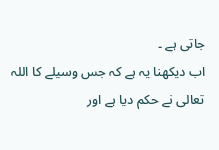جاتی ہے ۔
اب دیکھنا یہ ہے کہ جس وسیلے کا اللہ تعالى نے حکم دیا ہے اور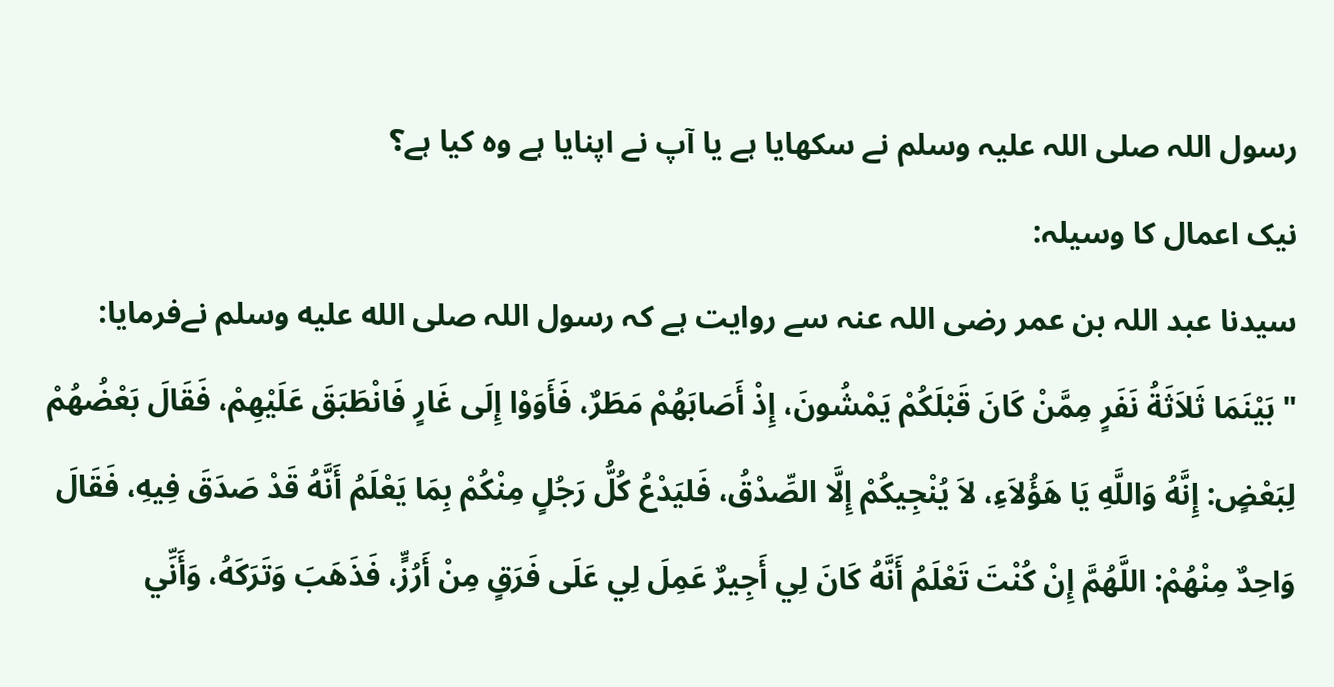رسول اللہ صلى اللہ علیہ وسلم نے سکھایا ہے یا آپ نے اپنایا ہے وہ کیا ہے؟
نیک اعمال کا وسیلہ:
سیدنا عبد اللہ بن عمر رضی اللہ عنہ سے روایت ہے کہ رسول اللہ صلى الله عليه وسلم نےفرمایا:
" بَيْنَمَا ثَلاَثَةُ نَفَرٍ مِمَّنْ كَانَ قَبْلَكُمْ يَمْشُونَ، إِذْ أَصَابَهُمْ مَطَرٌ، فَأَوَوْا إِلَى غَارٍ فَانْطَبَقَ عَلَيْهِمْ، فَقَالَ بَعْضُهُمْ لِبَعْضٍ: إِنَّهُ وَاللَّهِ يَا هَؤُلاَءِ، لاَ يُنْجِيكُمْ إِلَّا الصِّدْقُ، فَليَدْعُ كُلُّ رَجُلٍ مِنْكُمْ بِمَا يَعْلَمُ أَنَّهُ قَدْ صَدَقَ فِيهِ، فَقَالَ وَاحِدٌ مِنْهُمْ: اللَّهُمَّ إِنْ كُنْتَ تَعْلَمُ أَنَّهُ كَانَ لِي أَجِيرٌ عَمِلَ لِي عَلَى فَرَقٍ مِنْ أَرُزٍّ، فَذَهَبَ وَتَرَكَهُ، وَأَنِّي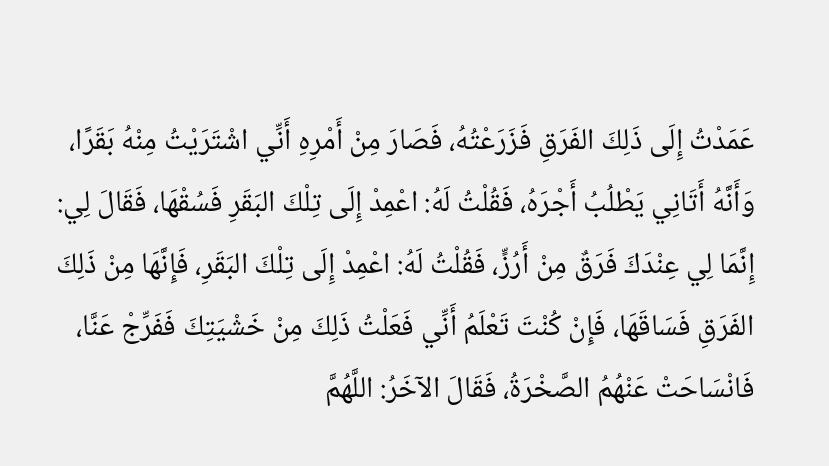عَمَدْتُ إِلَى ذَلِكَ الفَرَقِ فَزَرَعْتُهُ، فَصَارَ مِنْ أَمْرِهِ أَنِّي اشْتَرَيْتُ مِنْهُ بَقَرًا، وَأَنَّهُ أَتَانِي يَطْلُبُ أَجْرَهُ، فَقُلْتُ لَهُ: اعْمِدْ إِلَى تِلْكَ البَقَرِ فَسُقْهَا، فَقَالَ لِي: إِنَّمَا لِي عِنْدَكَ فَرَقٌ مِنْ أَرُزٍّ، فَقُلْتُ لَهُ: اعْمِدْ إِلَى تِلْكَ البَقَرِ، فَإِنَّهَا مِنْ ذَلِكَ الفَرَقِ فَسَاقَهَا، فَإِنْ كُنْتَ تَعْلَمُ أَنِّي فَعَلْتُ ذَلِكَ مِنْ خَشْيَتِكَ فَفَرِّجْ عَنَّا، فَانْسَاحَتْ عَنْهُمُ الصَّخْرَةُ، فَقَالَ الآخَرُ: اللَّهُمَّ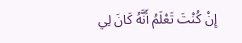إِنْ كُنْتَ تَعْلَمُ أَنَّهُ كَانَ لِي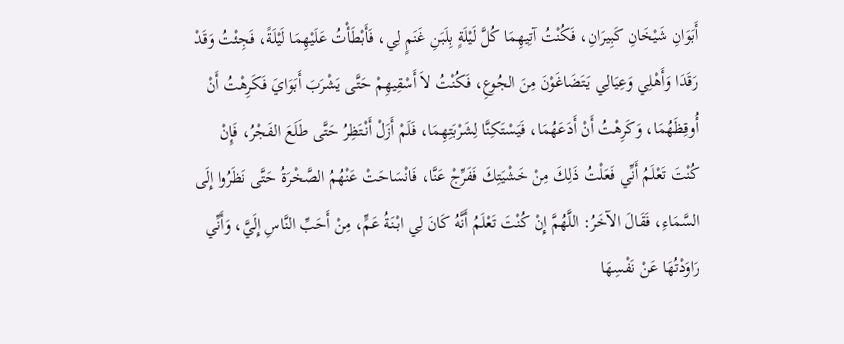أَبَوَانِ شَيْخَانِ كَبِيرَانِ، فَكُنْتُ آتِيهِمَا كُلَّ لَيْلَةٍ بِلَبَنِ غَنَمٍ لِي، فَأَبْطَأْتُ عَلَيْهِمَا لَيْلَةً، فَجِئْتُ وَقَدْ رَقَدَا وَأَهْلِي وَعِيَالِي يَتَضَاغَوْنَ مِنَ الجُوعِ، فَكُنْتُ لاَ أَسْقِيهِمْ حَتَّى يَشْرَبَ أَبَوَايَ فَكَرِهْتُ أَنْ أُوقِظَهُمَا، وَكَرِهْتُ أَنْ أَدَعَهُمَا، فَيَسْتَكِنَّا لِشَرْبَتِهِمَا، فَلَمْ أَزَلْ أَنْتَظِرُ حَتَّى طَلَعَ الفَجْرُ، فَإِنْ كُنْتَ تَعْلَمُ أَنِّي فَعَلْتُ ذَلِكَ مِنْ خَشْيَتِكَ فَفَرِّجْ عَنَّا، فَانْسَاحَتْ عَنْهُمُ الصَّخْرَةُ حَتَّى نَظَرُوا إِلَى السَّمَاءِ، فَقَالَ الآخَرُ: اللَّهُمَّ إِنْ كُنْتَ تَعْلَمُ أَنَّهُ كَانَ لِي ابْنَةُ عَمٍّ، مِنْ أَحَبِّ النَّاسِ إِلَيَّ، وَأَنِّي رَاوَدْتُهَا عَنْ نَفْسِهَا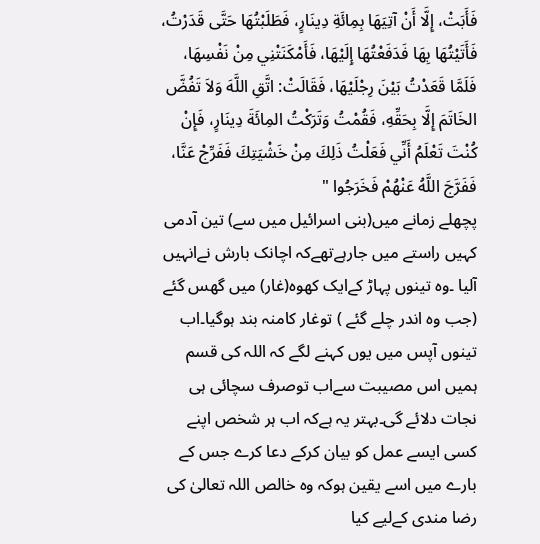فَأَبَتْ، إِلَّا أَنْ آتِيَهَا بِمِائَةِ دِينَارٍ، فَطَلَبْتُهَا حَتَّى قَدَرْتُ، فَأَتَيْتُهَا بِهَا فَدَفَعْتُهَا إِلَيْهَا، فَأَمْكَنَتْنِي مِنْ نَفْسِهَا، فَلَمَّا قَعَدْتُ بَيْنَ رِجْلَيْهَا، فَقَالَتْ: اتَّقِ اللَّهَ وَلاَ تَفُضَّ الخَاتَمَ إِلَّا بِحَقِّهِ، فَقُمْتُ وَتَرَكْتُ المِائَةَ دِينَارٍ، فَإِنْ كُنْتَ تَعْلَمُ أَنِّي فَعَلْتُ ذَلِكَ مِنْ خَشْيَتِكَ فَفَرِّجْ عَنَّا، فَفَرَّجَ اللَّهُ عَنْهُمْ فَخَرَجُوا "
پچھلے زمانے میں(بنی اسرائیل میں سے) تین آدمی کہیں راستے میں جارہےتھےکہ اچانک بارش نےانہیں آلیا ۔وہ تینوں پہاڑ کےایک کھوہ(غار) میں گھس گئے (جب وہ اندر چلے گئے ) توغار کامنہ بند ہوگیا۔اب تینوں آپس میں یوں کہنے لگے کہ اللہ کی قسم ہمیں اس مصیبت سےاب توصرف سچائی ہی نجات دلائے گی۔بہتر یہ ہےکہ اب ہر شخص اپنے کسی ایسے عمل کو بیان کرکے دعا کرے جس کے بارے میں اسے یقین ہوکہ وہ خالص اللہ تعالیٰ کی رضا مندی کےلیے کیا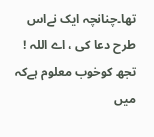تھا۔چنانچہ ایک نےاس طرح دعا کی ، اے اللہ ! تجھ کوخوب معلوم ہےکہ میں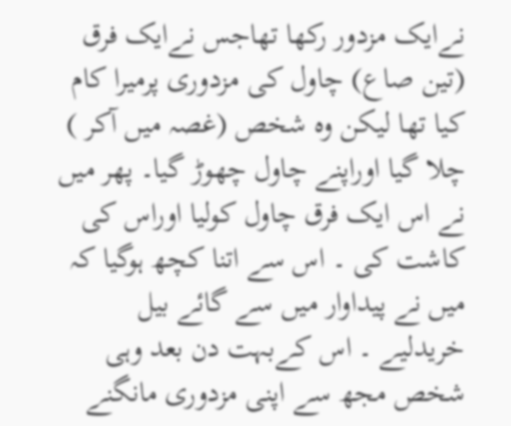نےایک مزدور رکھا تھاجس نےایک فرق (تین صاع) چاول کی مزدوری پرمیرا کام کیا تھا لیکن وہ شخص (غصہ میں آکر ) چلا گیا اوراپنے چاول چھوڑ گیا۔ پھر میں نے اس ایک فرق چاول کولیا اوراس کی کاشت کی ۔ اس سے اتنا کچھ ہوگیا کہ میں نے پیداوار میں سے گائے بیل خریدلیے ۔ اس کےبہت دن بعد وہی شخص مجھ سے اپنی مزدوری مانگنے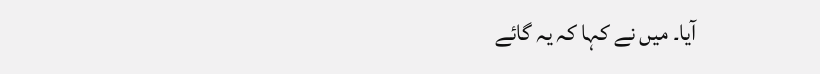آیا۔ میں نے کہا کہ یہ گائے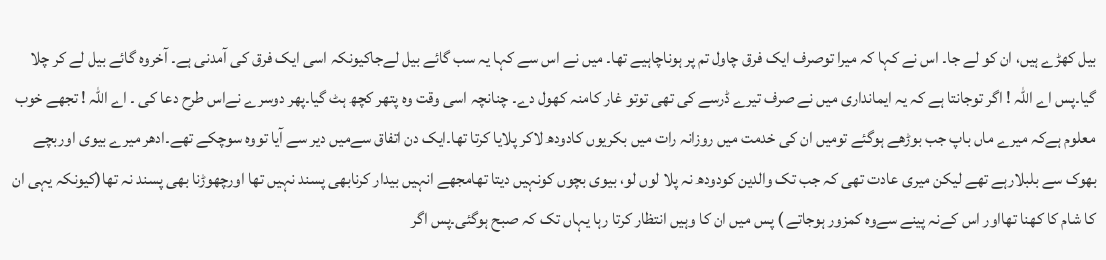بیل کھڑے ہیں، ان کو لے جا۔ اس نے کہا کہ میرا توصرف ایک فرق چاول تم پر ہوناچاہیے تھا۔ میں نے اس سے کہا یہ سب گائے بیل لےجاکیونکہ اسی ایک فرق کی آمدنی ہے۔ آخروہ گائے بیل لے کر چلا گیا۔پس اے اللہ ! اگر توجانتا ہے کہ یہ ایمانداری میں نے صرف تیرے ڈرسے کی تھی توتو غار کامنہ کھول دے۔ چنانچہ اسی وقت وہ پتھر کچھ ہٹ گیا۔پھر دوسرے نےاس طرح دعا کی ۔ اے اللہ ! تجھے خوب معلوم ہےکہ میرے ماں باپ جب بوڑھے ہوگئے تومیں ان کی خدمت میں روزانہ رات میں بکریوں کادودھ لاکر پلایا کرتا تھا۔ایک دن اتفاق سےمیں دیر سے آیا تووہ سوچکے تھے۔ادھر میرے بیوی اوربچے بھوک سے بلبلارہے تھے لیکن میری عادت تھی کہ جب تک والدین کودودھ نہ پلا لوں لو، بیوی بچوں کونہیں دیتا تھامجھے انہیں بیدار کرنابھی پسند نہیں تھا اورچھوڑنا بھی پسند نہ تھا(کیونکہ یہی ان کا شام کا کھنا تھااور اس کےنہ پینے سےوہ کمزور ہوجاتے ) پس میں ان کا وہیں انتظار کرتا رہا یہاں تک کہ صبح ہوگئی۔پس اگر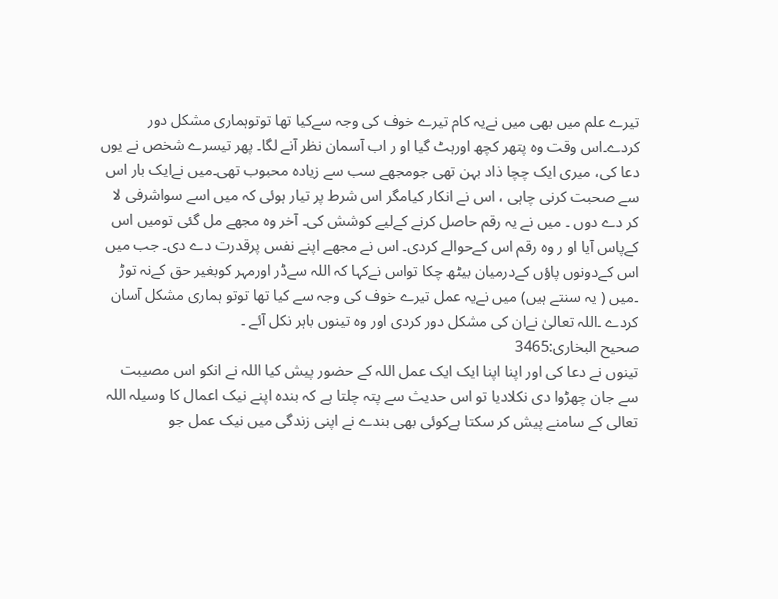تیرے علم میں بھی میں نےیہ کام تیرے خوف کی وجہ سےکیا تھا توتوہماری مشکل دور کردے۔اس وقت وہ پتھر کچھ اورہٹ گیا او ر اب آسمان نظر آنے لگا۔ پھر تیسرے شخص نے یوں دعا کی، میری ایک چچا ذاد بہن تھی جومجھے سب سے زیادہ محبوب تھی۔میں نےایک بار اس سے صحبت کرنی چاہی ، اس نے انکار کیامگر اس شرط پر تیار ہوئی کہ میں اسے سواشرفی لا کر دے دوں ۔ میں نے یہ رقم حاصل کرنے کےلیے کوشش کی۔ آخر وہ مجھے مل گئی تومیں اس کےپاس آیا او ر وہ رقم اس کےحوالے کردی۔ اس نے مجھے اپنے نفس پرقدرت دے دی۔ جب میں اس کےدونوں پاؤں کےدرمیان بیٹھ چکا تواس نےکہا کہ اللہ سےڈر اورمہر کوبغیر حق کےنہ توڑ ۔میں ( یہ سنتے ہیں) میں نےیہ عمل تیرے خوف کی وجہ سے کیا تھا توتو ہماری مشکل آسان کردے ۔اللہ تعالیٰ نےان کی مشکل دور کردی اور وہ تینوں باہر نکل آئے ۔
صحیح البخاری:3465
تینوں نے دعا کی اور اپنا اپنا ایک ایک عمل اللہ کے حضور پیش کیا اللہ نے انکو اس مصیبت سے جان چھڑوا دی نکلادیا تو اس حدیث سے پتہ چلتا ہے کہ بندہ اپنے نیک اعمال کا وسیلہ اللہ تعالى کے سامنے پیش کر سکتا ہےکوئی بھی بندے نے اپنی زندگی میں نیک عمل جو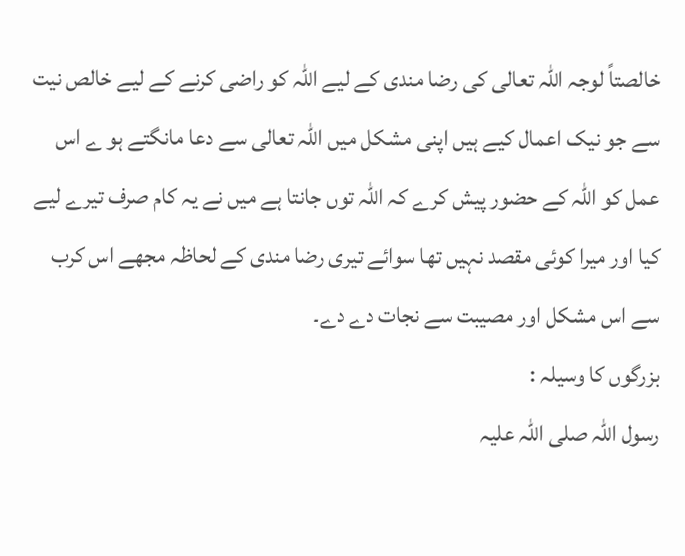خالصتاً لوجہ اللہ تعالى کی رضا مندی کے لیے اللہ کو راضی کرنے کے لیے خالص نیت سے جو نیک اعمال کیے ہیں اپنی مشکل میں اللہ تعالى سے دعا مانگتے ہو ے اس عمل کو اللہ کے حضور پیش کرے کہ اللہ توں جانتا ہے میں نے یہ کام صرف تیرے لیے کیا اور میرا کوئی مقصد نہیں تھا سوائے تیری رضا مندی کے لحاظہ مجھے اس کرب سے اس مشکل اور مصیبت سے نجات دے دے۔
بزرگوں کا وسیلہ :
رسول اللہ صلى اللہ علیہ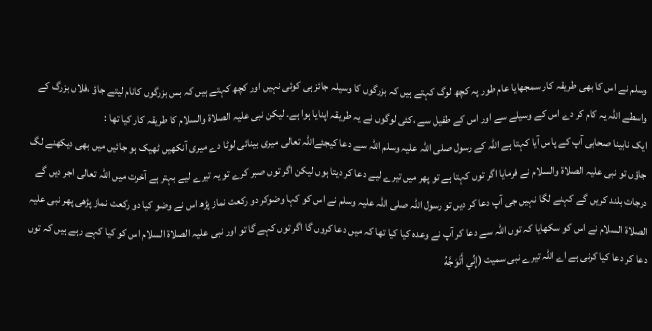وسلم نے اس کا بھی طریقہ کار سمجھایا عام طور پہ کچھ لوگ کہتے ہیں کہ بزرگوں کا وسیلہ جائز ہی کوئی نہیں اور کچھ کہتے ہیں کہ بس بزرگوں کانام لیتے جاؤ ،فلاں بزرگ کے واسطے اللہ یہ کام کر دے اس کے وسیلے سے اور اس کے طفیل سے ،کئی لوگوں نے یہ طریقہ اپنایا ہوا ہے۔ لیکن نبی علیہ الصلاۃ والسلام کا طریقہ کار کیا تھا :
ایک نابینا صحابی آپ کے پاس آیا کہتا ہے اللہ کے رسول صلى اللہ علیہ وسلم اللہ سے دعا کیجئےاللہ تعالى میری بینائی لوٹا دے میری آنکھیں ٹھیک ہو جائیں میں بھی دیکھنے لگ جاؤں تو نبی علیہ الصلاۃ والسلام نے فرمایا اگر توں کہتا ہے تو پھر میں تیرے لیے دعا کر دیتا ہوں لیکن اگر توں صبر کرے تو یہ تیرے لیے بہتر ہے آخرت میں اللہ تعالى اجر دیں گے درجات بلند کریں گے کہنے لگا نہیں جی آپ دعا کر دیں تو رسول اللہ صلى اللہ علیہ وسلم نے اس کو کہا وضوکر دو رکعت نماز پڑھ اس نے وضو کیا دو رکعت نماز پڑھی پھر نبی علیہ الصلاۃ السلام نے اس کو سکھایا کہ توں اللہ سے دعا کر آپ نے وعدہ کیا کیا تھا کہ میں دعا کروں گا اگر توں کہے گا تو اور نبی علیہ الصلاۃ السلام اس کو کیا کہے رہے ہیں کہ توں دعا کر دعا کیا کرنی ہے اے اللہ تیرے نبی سمیت (إِنِّي أَتَوَجَّهُ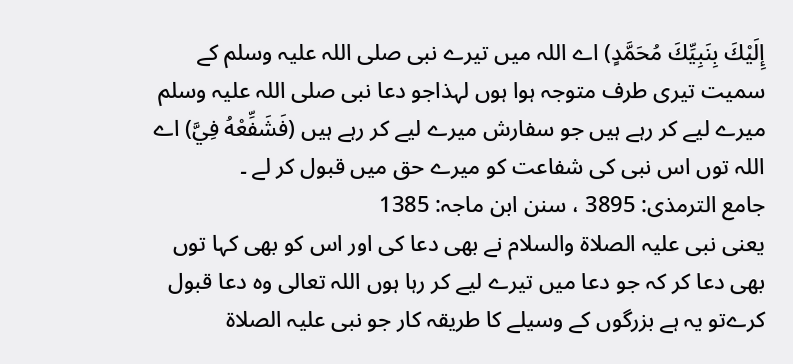إِلَيْكَ بِنَبِيِّكَ مُحَمَّدٍ) اے اللہ میں تیرے نبی صلى اللہ علیہ وسلم کے سمیت تیری طرف متوجہ ہوا ہوں لہذاجو دعا نبی صلى اللہ علیہ وسلم میرے لیے کر رہے ہیں جو سفارش میرے لیے کر رہے ہیں (فَشَفِّعْهُ فِيَّ) اے اللہ توں اس نبی کی شفاعت کو میرے حق میں قبول کر لے ۔
جامع الترمذی: 3895 ، سنن ابن ماجہ: 1385
یعنی نبی علیہ الصلاۃ والسلام نے بھی دعا کی اور اس کو بھی کہا توں بھی دعا کر کہ جو دعا میں تیرے لیے کر رہا ہوں اللہ تعالى وہ دعا قبول کرےتو یہ ہے بزرگوں کے وسیلے کا طریقہ کار جو نبی علیہ الصلاۃ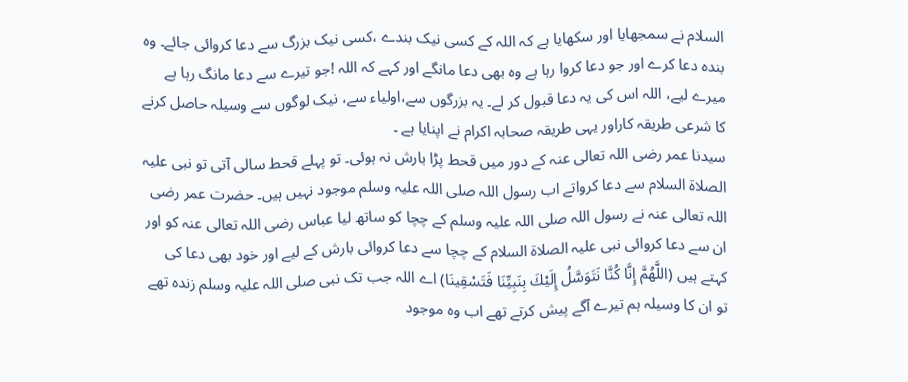السلام نے سمجھایا اور سکھایا ہے کہ اللہ کے کسی نیک بندے ،کسی نیک بزرگ سے دعا کروائی جائے۔ وہ بندہ دعا کرے اور جو دعا کروا رہا ہے وہ بھی دعا مانگے اور کہے کہ اللہ !جو تیرے سے دعا مانگ رہا ہے میرے لیے، اللہ اس کی یہ دعا قبول کر لے۔ یہ بزرگوں سے،اولیاء سے، نیک لوگوں سے وسیلہ حاصل کرنے کا شرعی طریقہ کاراور یہی طریقہ صحابہ اکرام نے اپنایا ہے ۔
سیدنا عمر رضی اللہ تعالى عنہ کے دور میں قحط پڑا بارش نہ ہوئی۔ تو پہلے قحط سالی آتی تو نبی علیہ الصلاۃ السلام سے دعا کرواتے اب رسول اللہ صلى اللہ علیہ وسلم موجود نہیں ہیں۔ حضرت عمر رضی اللہ تعالى عنہ نے رسول اللہ صلى اللہ علیہ وسلم کے چچا کو ساتھ لیا عباس رضی اللہ تعالى عنہ کو اور ان سے دعا کروائی نبی علیہ الصلاۃ السلام کے چچا سے دعا کروائی بارش کے لیے اور خود بھی دعا کی کہتے ہیں (اللَّهُمَّ إِنَّا كُنَّا نَتَوَسَّلُ إِلَيْكَ بِنَبِيِّنَا فَتَسْقِينَا) اے اللہ جب تک نبی صلى اللہ علیہ وسلم زندہ تھے تو ان کا وسیلہ ہم تیرے آگے پیش کرتے تھے اب وہ موجود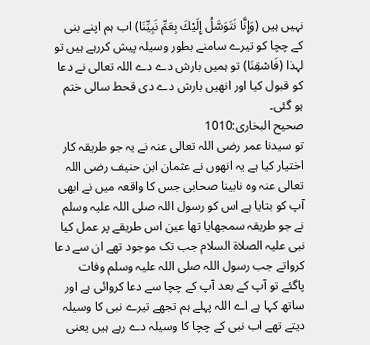نہیں ہیں (وَإِنَّا نَتَوَسَّلُ إِلَيْكَ بِعَمِّ نَبِيِّنَا) اب ہم اپنے بنی کے چچا کو تیرے سامنے بطور وسیلہ پیش کررہے ہیں تو لہذا (فَاسْقِنَا) تو ہمیں بارش دے دے اللہ تعالى نے دعا کو قبول کیا اور انھیں بارش دے دی قحط سالی ختم ہو گئی۔
صحیح البخاری:1010
تو سیدنا عمر رضی اللہ تعالى عنہ نے یہ جو طریقہ کار اختیار کیا ہے یہ انھوں نے عثمان ابن حنیف رضی اللہ تعالى عنہ وہ نابینا صحابی جس کا واقعہ میں نے ابھی آپ کو بتایا ہے اس کو رسول اللہ صلى اللہ علیہ وسلم نے جو طریقہ سمجھایا تھا عین اس طریقے پر عمل کیا نبی علیہ الصلاۃ السلام جب تک موجود تھے ان سے دعا کرواتے جب رسول اللہ صلى اللہ علیہ وسلم وفات پاگئے تو آپ کے بعد آپ کے چچا سے دعا کروائی ہے اور ساتھ کہا ہے اے اللہ پہلے ہم تجھے تیرے نبی کا وسیلہ دیتے تھے اب نبی کے چچا کا وسیلہ دے رہے ہیں یعنی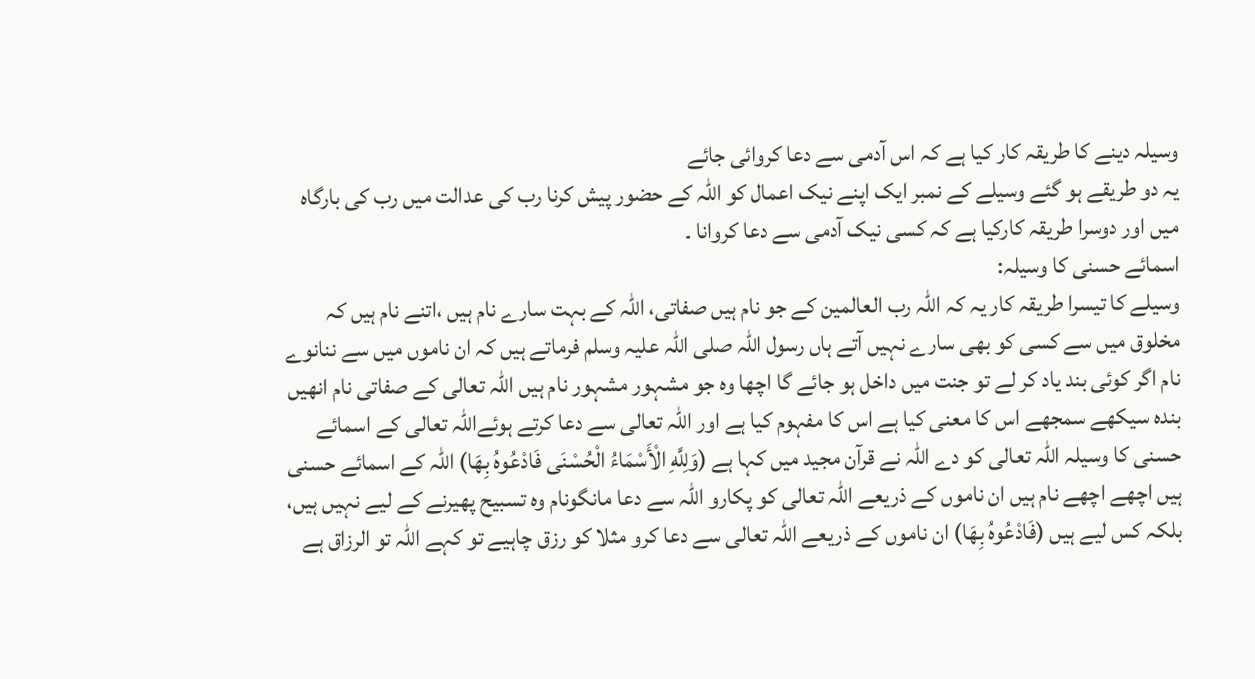وسیلہ دینے کا طریقہ کار کیا ہے کہ اس آدمی سے دعا کروائی جائے
یہ دو طریقے ہو گئے وسیلے کے نمبر ایک اپنے نیک اعمال کو اللہ کے حضور پیش کرنا رب کی عدالت میں رب کی بارگاہ میں اور دوسرا طریقہ کارکیا ہے کہ کسی نیک آدمی سے دعا کروانا ۔
اسمائے حسنى کا وسیلہ:
وسیلے کا تیسرا طریقہ کار یہ کہ اللہ رب العالمین کے جو نام ہیں صفاتی، اللہ کے بہت سارے نام ہیں ،اتنے نام ہیں کہ مخلوق میں سے کسی کو بھی سارے نہیں آتے ہاں رسول اللہ صلى اللہ علیہ وسلم فرماتے ہیں کہ ان ناموں میں سے ننانوے نام اگر کوئی بند یاد کر لے تو جنت میں داخل ہو جائے گا اچھا وہ جو مشہور مشہور نام ہیں اللہ تعالى کے صفاتی نام انھیں بندہ سیکھے سمجھے اس کا معنى کیا ہے اس کا مفہوم کیا ہے اور اللہ تعالى سے دعا کرتے ہوئےاللہ تعالى کے اسمائے حسنى کا وسیلہ اللہ تعالى کو دے اللہ نے قرآن مجید میں کہا ہے (وَلِلَّهِ الْأَسْمَاءُ الْحُسْنَى فَادْعُوهُ بِهَا) اللہ کے اسمائے حسنى ہیں اچھے اچھے نام ہیں ان ناموں کے ذریعے اللہ تعالى کو پکارو اللہ سے دعا مانگونام وہ تسبیح پھیرنے کے لیے نہیں ہیں، بلکہ کس لیے ہیں (فَادْعُوهُ بِهَا) ان ناموں کے ذریعے اللہ تعالى سے دعا کرو مثلا کو رزق چاہیے تو کہے اللہ تو الرزاق ہے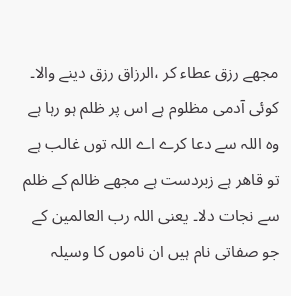مجھے رزق عطاء کر ،الرزاق رزق دینے والا۔ کوئی آدمی مظلوم ہے اس پر ظلم ہو رہا ہے وہ اللہ سے دعا کرے اے اللہ توں غالب ہے تو قاھر ہے زبردست ہے مجھے ظالم کے ظلم سے نجات دلا۔ یعنی اللہ رب العالمین کے جو صفاتی نام ہیں ان ناموں کا وسیلہ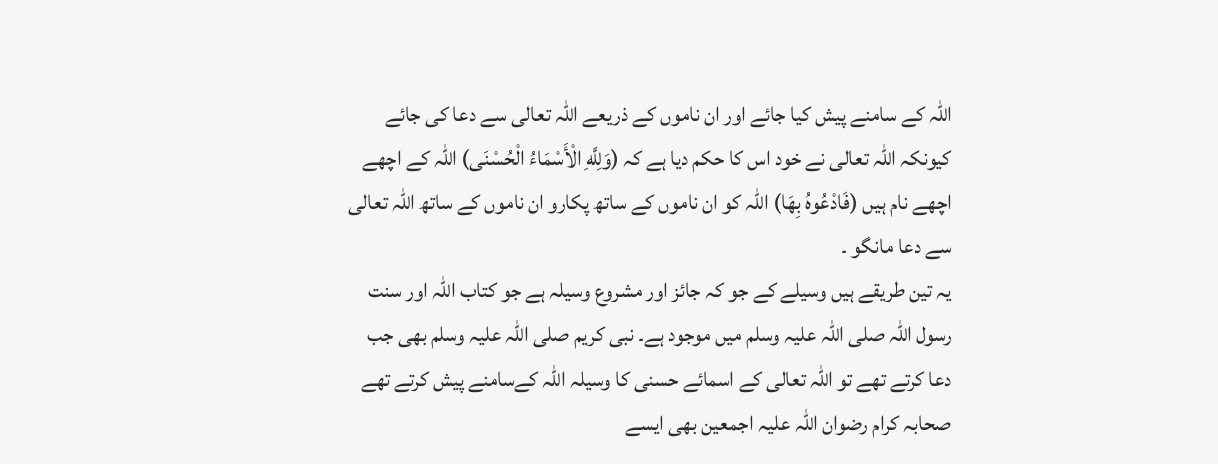اللہ کے سامنے پیش کیا جائے اور ان ناموں کے ذریعے اللہ تعالى سے دعا کی جائے کیونکہ اللہ تعالى نے خود اس کا حکم دیا ہے کہ (وَلِلَّهِ الْأَسْمَاءُ الْحُسْنَى) اللہ کے اچھے اچھے نام ہیں (فَادْعُوهُ بِهَا) اللہ کو ان ناموں کے ساتھ پکارو ان ناموں کے ساتھ اللہ تعالى سے دعا مانگو ۔
یہ تین طریقے ہیں وسیلے کے جو کہ جائز اور مشروع وسیلہ ہے جو کتاب اللہ اور سنت رسول اللہ صلى اللہ علیہ وسلم میں موجود ہے۔ نبی کریم صلى اللہ علیہ وسلم بھی جب دعا کرتے تھے تو اللہ تعالى کے اسمائے حسنى کا وسیلہ اللہ کےسامنے پیش کرتے تھے صحابہ کرام رضوان اللہ علیہ اجمعین بھی ایسے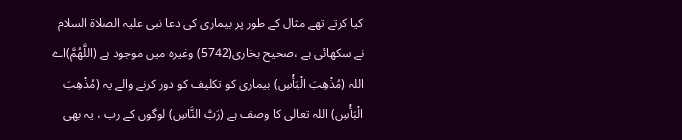کیا کرتے تھے مثال کے طور پر بیماری کی دعا نبی علیہ الصلاۃ السلام نے سکھائی ہے ،صحیح بخاری(5742) وغیرہ میں موجود ہے (اللَّهُمَّ)اے اللہ (مُذْهِبَ الْبَأْسِ) بیماری کو تکلیف کو دور کرنے والے یہ (مُذْهِبَ الْبَأْسِ) اللہ تعالى کا وصف ہے (رَبَّ النَّاسِ) لوگوں کے رب ، یہ بھی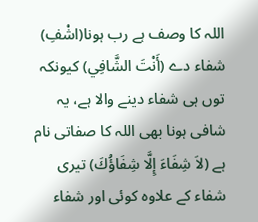اللہ کا وصف ہے رب ہونا(اشْفِ) شفاء دے (أَنْتَ الشَّافِي) کیونکہ توں ہی شفاء دینے والا ہے، یہ شافی ہونا بھی اللہ کا صفاتی نام ہے (لاَ شِفَاءَ إِلَّا شِفَاؤُكَ) تیری شفاء کے علاوہ کوئی اور شفاء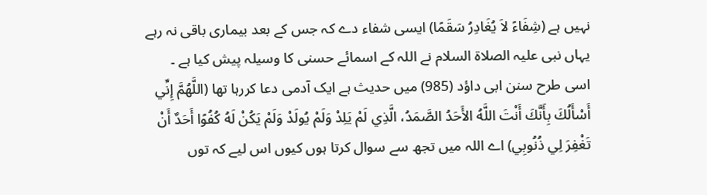نہیں ہے (شِفَاءً لاَ يُغَادِرُ سَقَمًا) ایسی شفاء دے کہ جس کے بعد بیماری باقی نہ رہے یہاں نبی علیہ الصلاۃ السلام نے اللہ کے اسمائے حسنى کا وسیلہ پیش کیا ہے ۔
اسی طرح سنن ابی داؤد (985) میں حدیث ہے ایک آدمی دعا کررہا تھا (اللَّهُمَّ إِنِّي أَسْأَلُكَ بِأَنَّكَ أَنْتَ اللَّهُ الأَحَدُ الصَّمَدُ، الَّذِي لَمْ يَلِدْ وَلَمْ يُولَدْ وَلَمْ يَكُنْ لَهُ كُفُوًا أَحَدٌ أَنْ تَغْفِرَ لِي ذُنُوبِي) اے اللہ میں تجھ سے سوال کرتا ہوں کیوں اس لیے کہ توں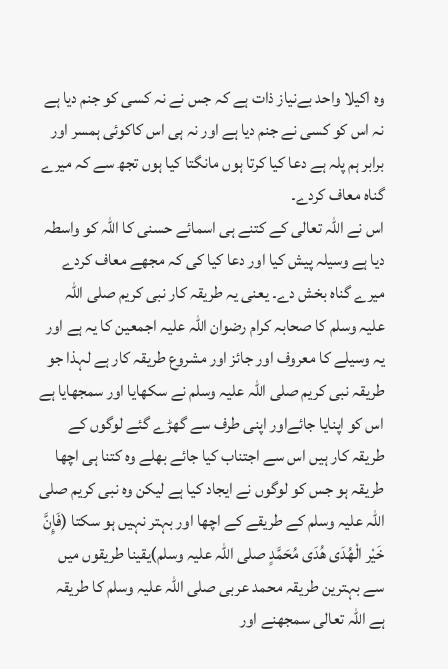وہ اکیلا واحد بےنیاز ذات ہے کہ جس نے نہ کسی کو جنم دیا ہے نہ اس کو کسی نے جنم دیا ہے اور نہ ہی اس کاكوئى ہمسر اور برابر ہم پلہ ہے دعا کیا کرتا ہوں مانگتا کیا ہوں تجھ سے کہ میرے گناہ معاف کردے۔
اس نے اللہ تعالى کے کتنے ہی اسمائے حسنى کا اللہ کو واسطہ دیا ہے وسیلہ پیش کیا اور دعا کیا کی کہ مجھے معاف کردے میرے گناہ بخش دے۔ یعنی یہ طریقہ کار نبی کریم صلى اللہ علیہ وسلم کا صحابہ کرام رضوان اللہ علیہ اجمعین کا یہ ہے اور یہ وسیلے کا معروف اور جائز اور مشروع طریقہ کار ہے لہذا جو طریقہ نبی کریم صلى اللہ علیہ وسلم نے سکھایا اور سمجھایا ہے اس کو اپنایا جائےاور اپنی طرف سے گھڑے گئے لوگوں کے طریقہ کار ہیں اس سے اجتناب کیا جائے بھلے وہ کتنا ہی اچھا طریقہ ہو جس کو لوگوں نے ایجاد کیا ہے لیکن وہ نبی کریم صلى اللہ علیہ وسلم کے طریقے کے اچھا اور بہتر نہیں ہو سکتا (فَإِنَّ خَيْر الْهُدَى هُدَى مُحَمَّدٍ صلى اللہ علیہ وسلم)یقینا طریقوں میں سے بہترین طریقہ محمد عربی صلى اللہ علیہ وسلم کا طریقہ ہے اللہ تعالى سمجھنے اور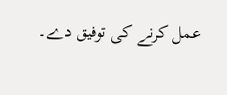عمل کرنے کی توفیق دے۔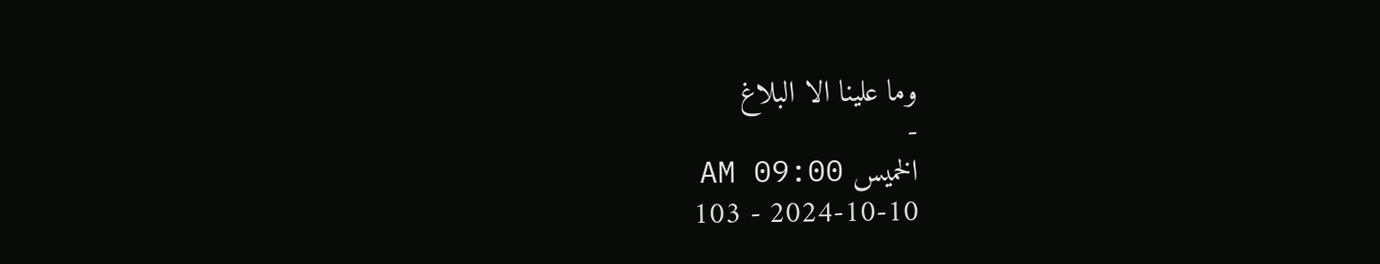وما علینا الا البلاغ
-
الخميس AM 09:00
2024-10-10 - 103